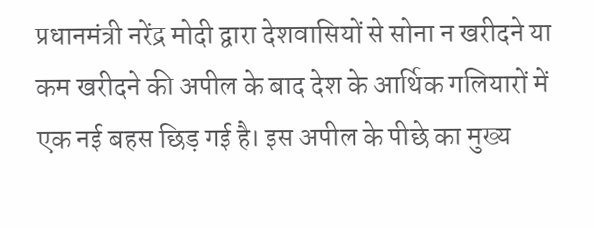प्रधानमंत्री नरेंद्र मोदी द्वारा देशवासियों से सोना न खरीदने या कम खरीदने की अपील के बाद देश के आर्थिक गलियारों में एक नई बहस छिड़ गई है। इस अपील के पीछे का मुख्य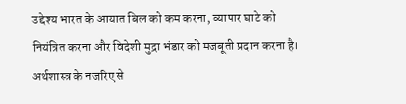उद्देश्य भारत के आयात बिल को कम करना, व्यापार घाटे को नियंत्रित करना और विदेशी मुद्रा भंडार को मजबूती प्रदान करना है। अर्थशास्त्र के नजरिए से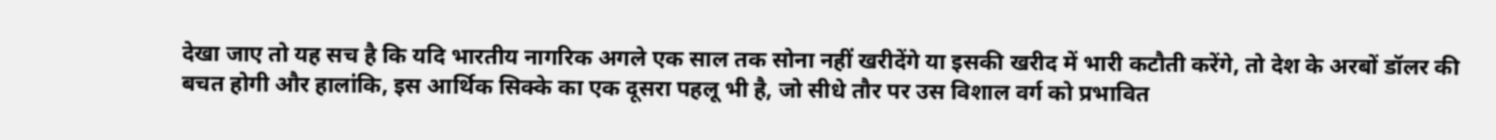देखा जाए तो यह सच है कि यदि भारतीय नागरिक अगले एक साल तक सोना नहीं खरीदेंगे या इसकी खरीद में भारी कटौती करेंगे, तो देश के अरबों डॉलर की बचत होगी और हालांकि, इस आर्थिक सिक्के का एक दूसरा पहलू भी है, जो सीधे तौर पर उस विशाल वर्ग को प्रभावित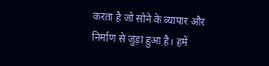करता है जो सोने के व्यापार और निर्माण से जुड़ा हुआ है। हमें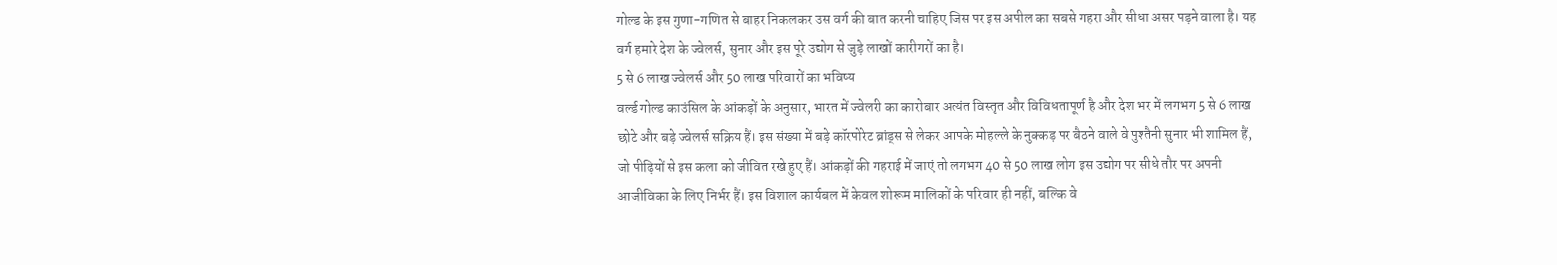गोल्ड के इस गुणा-गणित से बाहर निकलकर उस वर्ग की बात करनी चाहिए जिस पर इस अपील का सबसे गहरा और सीधा असर पड़ने वाला है। यह वर्ग हमारे देश के ज्वेलर्स, सुनार और इस पूरे उद्योग से जुड़े लाखों कारीगरों का है।
5 से 6 लाख ज्वेलर्स और 50 लाख परिवारों का भविष्य
वर्ल्ड गोल्ड काउंसिल के आंकड़ों के अनुसार, भारत में ज्वेलरी का कारोबार अत्यंत विस्तृत और विविधतापूर्ण है और देश भर में लगभग 5 से 6 लाख छोटे और बड़े ज्वेलर्स सक्रिय हैं। इस संख्या में बड़े कॉरपोरेट ब्रांड्स से लेकर आपके मोहल्ले के नुक्कड़ पर बैठने वाले वे पुश्तैनी सुनार भी शामिल हैं, जो पीढ़ियों से इस कला को जीवित रखे हुए हैं। आंकड़ों की गहराई में जाएं तो लगभग 40 से 50 लाख लोग इस उद्योग पर सीधे तौर पर अपनी आजीविका के लिए निर्भर हैं। इस विशाल कार्यबल में केवल शोरूम मालिकों के परिवार ही नहीं, बल्कि वे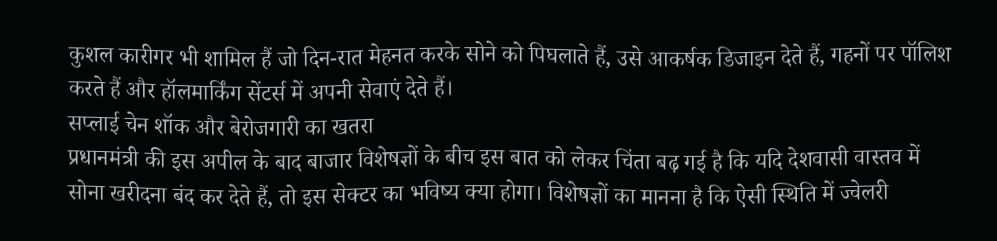कुशल कारीगर भी शामिल हैं जो दिन-रात मेहनत करके सोने को पिघलाते हैं, उसे आकर्षक डिजाइन देते हैं, गहनों पर पॉलिश करते हैं और हॉलमार्किंग सेंटर्स में अपनी सेवाएं देते हैं।
सप्लाई चेन शॉक और बेरोजगारी का खतरा
प्रधानमंत्री की इस अपील के बाद बाजार विशेषज्ञों के बीच इस बात को लेकर चिंता बढ़ गई है कि यदि देशवासी वास्तव में सोना खरीदना बंद कर देते हैं, तो इस सेक्टर का भविष्य क्या होगा। विशेषज्ञों का मानना है कि ऐसी स्थिति में ज्वेलरी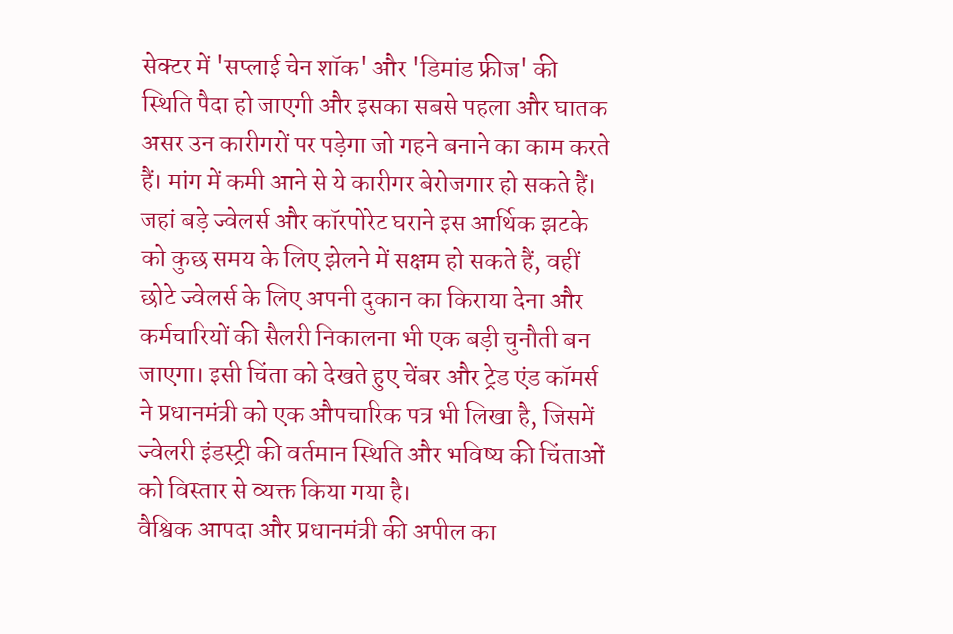सेक्टर में 'सप्लाई चेन शॉक' और 'डिमांड फ्रीज' की स्थिति पैदा हो जाएगी और इसका सबसे पहला और घातक असर उन कारीगरों पर पड़ेगा जो गहने बनाने का काम करते हैं। मांग में कमी आने से ये कारीगर बेरोजगार हो सकते हैं। जहां बड़े ज्वेलर्स और कॉरपोरेट घराने इस आर्थिक झटके को कुछ समय के लिए झेलने में सक्षम हो सकते हैं, वहीं छोटे ज्वेलर्स के लिए अपनी दुकान का किराया देना और कर्मचारियों की सैलरी निकालना भी एक बड़ी चुनौती बन जाएगा। इसी चिंता को देखते हुए चेंबर और ट्रेड एंड कॉमर्स ने प्रधानमंत्री को एक औपचारिक पत्र भी लिखा है, जिसमें ज्वेलरी इंडस्ट्री की वर्तमान स्थिति और भविष्य की चिंताओं को विस्तार से व्यक्त किया गया है।
वैश्विक आपदा और प्रधानमंत्री की अपील का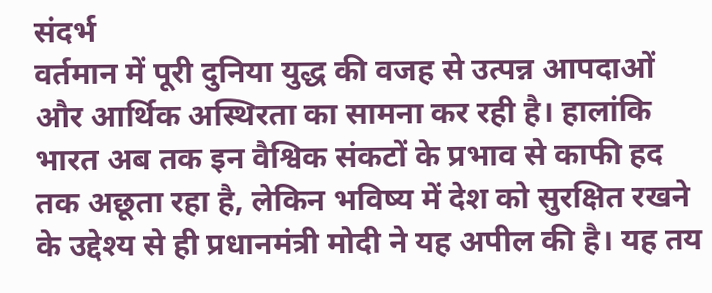संदर्भ
वर्तमान में पूरी दुनिया युद्ध की वजह से उत्पन्न आपदाओं और आर्थिक अस्थिरता का सामना कर रही है। हालांकि भारत अब तक इन वैश्विक संकटों के प्रभाव से काफी हद तक अछूता रहा है, लेकिन भविष्य में देश को सुरक्षित रखने के उद्देश्य से ही प्रधानमंत्री मोदी ने यह अपील की है। यह तय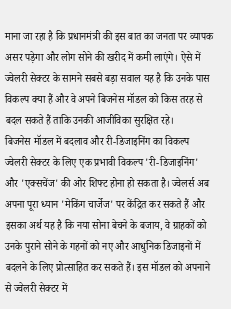माना जा रहा है कि प्रधानमंत्री की इस बात का जनता पर व्यापक असर पड़ेगा और लोग सोने की खरीद में कमी लाएंगे। ऐसे में ज्वेलरी सेक्टर के सामने सबसे बड़ा सवाल यह है कि उनके पास विकल्प क्या हैं और वे अपने बिजनेस मॉडल को किस तरह से बदल सकते हैं ताकि उनकी आजीविका सुरक्षित रहे।
बिजनेस मॉडल में बदलाव और री-डिजाइनिंग का विकल्प
ज्वेलरी सेक्टर के लिए एक प्रभावी विकल्प 'री-डिजाइनिंग' और 'एक्सचेंज' की ओर शिफ्ट होना हो सकता है। ज्वेलर्स अब अपना पूरा ध्यान 'मेकिंग चार्जेज' पर केंद्रित कर सकते हैं और इसका अर्थ यह है कि नया सोना बेचने के बजाय, वे ग्राहकों को उनके पुराने सोने के गहनों को नए और आधुनिक डिजाइनों में बदलने के लिए प्रोत्साहित कर सकते हैं। इस मॉडल को अपनाने से ज्वेलरी सेक्टर में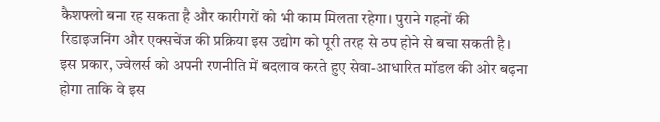कैशफ्लो बना रह सकता है और कारीगरों को भी काम मिलता रहेगा। पुराने गहनों की रिडाइजनिंग और एक्सचेंज की प्रक्रिया इस उद्योग को पूरी तरह से ठप होने से बचा सकती है। इस प्रकार, ज्वेलर्स को अपनी रणनीति में बदलाव करते हुए सेवा-आधारित मॉडल की ओर बढ़ना होगा ताकि वे इस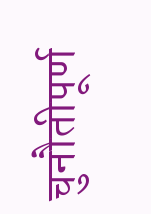चुनौतीपूर्ण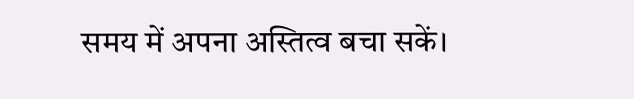समय में अपना अस्तित्व बचा सकें।